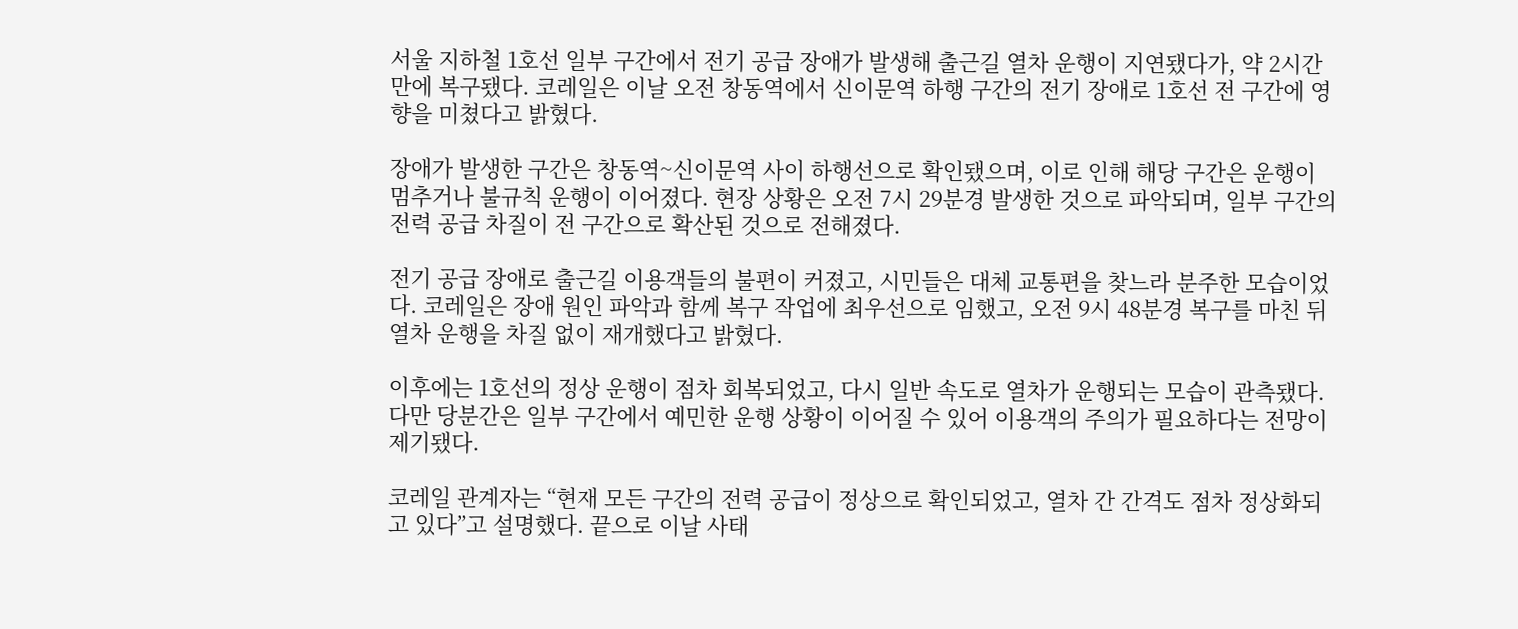서울 지하철 1호선 일부 구간에서 전기 공급 장애가 발생해 출근길 열차 운행이 지연됐다가, 약 2시간 만에 복구됐다. 코레일은 이날 오전 창동역에서 신이문역 하행 구간의 전기 장애로 1호선 전 구간에 영향을 미쳤다고 밝혔다.

장애가 발생한 구간은 창동역~신이문역 사이 하행선으로 확인됐으며, 이로 인해 해당 구간은 운행이 멈추거나 불규칙 운행이 이어졌다. 현장 상황은 오전 7시 29분경 발생한 것으로 파악되며, 일부 구간의 전력 공급 차질이 전 구간으로 확산된 것으로 전해졌다.

전기 공급 장애로 출근길 이용객들의 불편이 커졌고, 시민들은 대체 교통편을 찾느라 분주한 모습이었다. 코레일은 장애 원인 파악과 함께 복구 작업에 최우선으로 임했고, 오전 9시 48분경 복구를 마친 뒤 열차 운행을 차질 없이 재개했다고 밝혔다.

이후에는 1호선의 정상 운행이 점차 회복되었고, 다시 일반 속도로 열차가 운행되는 모습이 관측됐다. 다만 당분간은 일부 구간에서 예민한 운행 상황이 이어질 수 있어 이용객의 주의가 필요하다는 전망이 제기됐다.

코레일 관계자는 “현재 모든 구간의 전력 공급이 정상으로 확인되었고, 열차 간 간격도 점차 정상화되고 있다”고 설명했다. 끝으로 이날 사태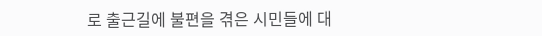로 출근길에 불편을 겪은 시민들에 대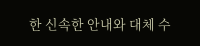한 신속한 안내와 대체 수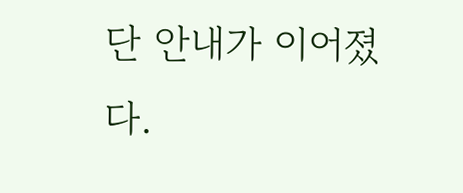단 안내가 이어졌다.